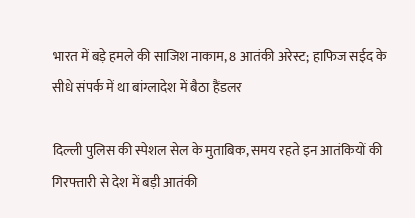भारत में बड़े हमले की साजिश नाकाम, 8 आतंकी अरेस्ट; हाफिज सईद के सीधे संपर्क में था बांग्लादेश में बैठा हैंडलर

दिल्ली पुलिस की स्पेशल सेल के मुताबिक, समय रहते इन आतंकियों की गिरफ्तारी से देश में बड़ी आतंकी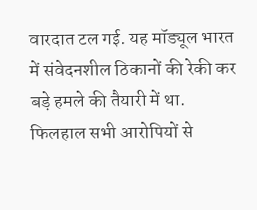वारदात टल गई. यह मॉड्यूल भारत में संवेदनशील ठिकानों की रेकी कर बड़े हमले की तैयारी में था. फिलहाल सभी आरोपियों से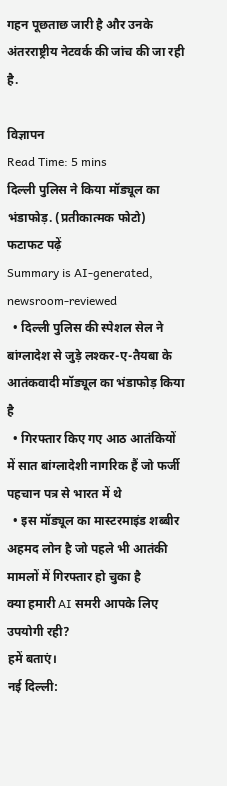गहन पूछताछ जारी है और उनके अंतरराष्ट्रीय नेटवर्क की जांच की जा रही है.

विज्ञापन
Read Time: 5 mins
दिल्ली पुलिस ने किया मॉड्यूल का भंडाफोड़. (प्रतीकात्मक फोटो)
फटाफट पढ़ें
Summary is AI-generated, newsroom-reviewed
  • दिल्ली पुलिस की स्पेशल सेल ने बांग्लादेश से जुड़े लश्कर-ए-तैयबा के आतंकवादी मॉड्यूल का भंडाफोड़ किया है
  • गिरफ्तार किए गए आठ आतंकियों में सात बांग्लादेशी नागरिक हैं जो फर्जी पहचान पत्र से भारत में थे
  • इस मॉड्यूल का मास्टरमाइंड शब्बीर अहमद लोन है जो पहले भी आतंकी मामलों में गिरफ्तार हो चुका है
क्या हमारी AI समरी आपके लिए उपयोगी रही?
हमें बताएं।
नई दिल्ली: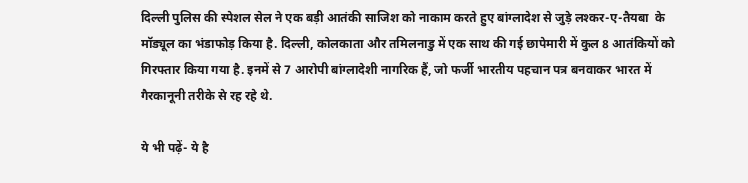दिल्ली पुलिस की स्पेशल सेल ने एक बड़ी आतंकी साजिश को नाकाम करते हुए बांग्लादेश से जुड़े लश्कर-ए-तैयबा  के मॉड्यूल का भंडाफोड़ किया है. दिल्ली, कोलकाता और तमिलनाडु में एक साथ की गई छापेमारी में कुल 8 आतंकियों को गिरफ्तार किया गया है. इनमें से 7 आरोपी बांग्लादेशी नागरिक हैं, जो फर्जी भारतीय पहचान पत्र बनवाकर भारत में गैरकानूनी तरीके से रह रहे थे.

ये भी पढ़ें- ये है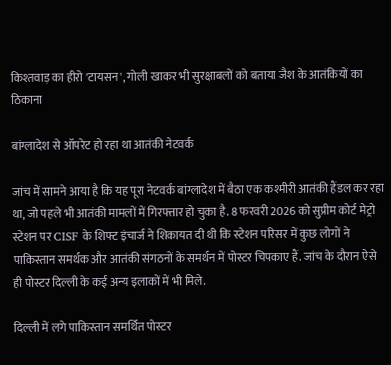किश्तवाड़ का हीरो 'टायसन', गोली खाकर भी सुरक्षाबलों को बताया जैश के आतंकियों का ठिकाना

बांग्लादेश से ऑपरेट हो रहा था आतंकी नेटवर्क

जांच में सामने आया है कि यह पूरा नेटवर्क बांग्लादेश में बैठा एक कश्मीरी आतंकी हैंडल कर रहा था, जो पहले भी आतंकी मामलों में गिरफ्तार हो चुका है. 8 फरवरी 2026 को सुप्रीम कोर्ट मेट्रो स्टेशन पर CISF के शिफ्ट इंचार्ज ने शिकायत दी थी कि स्टेशन परिसर में कुछ लोगों ने पाकिस्तान समर्थक और आतंकी संगठनों के समर्थन में पोस्टर चिपकाए हैं. जांच के दौरान ऐसे ही पोस्टर दिल्ली के कई अन्य इलाकों में भी मिले.

दिल्ली में लगे पाकिस्तान समर्थित पोस्टर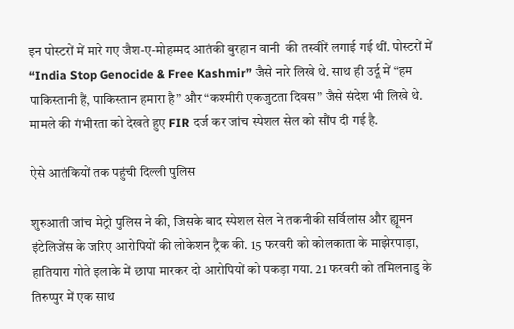इन पोस्टरों में मारे गए जैश-ए-मोहम्मद आतंकी बुरहान वानी  की तस्वीरें लगाई गई थीं. पोस्टरों में “India Stop Genocide & Free Kashmir” जैसे नारे लिखे थे. साथ ही उर्दू में “हम पाकिस्तानी हैं, पाकिस्तान हमारा है” और “कश्मीरी एकजुटता दिवस” जैसे संदेश भी लिखे थे. मामले की गंभीरता को देखते हुए FIR दर्ज कर जांच स्पेशल सेल को सौंप दी गई है.

ऐसे आतंकियों तक पहुंची दिल्ली पुलिस

शुरुआती जांच मेट्रो पुलिस ने की, जिसके बाद स्पेशल सेल ने तकनीकी सर्विलांस और ह्यूमन इंटेलिजेंस के जरिए आरोपियों की लोकेशन ट्रैक की. 15 फरवरी को कोलकाता के माझेरपाड़ा, हातियारा गोते इलाके में छापा मारकर दो आरोपियों को पकड़ा गया. 21 फरवरी को तमिलनाडु के तिरुप्पुर में एक साथ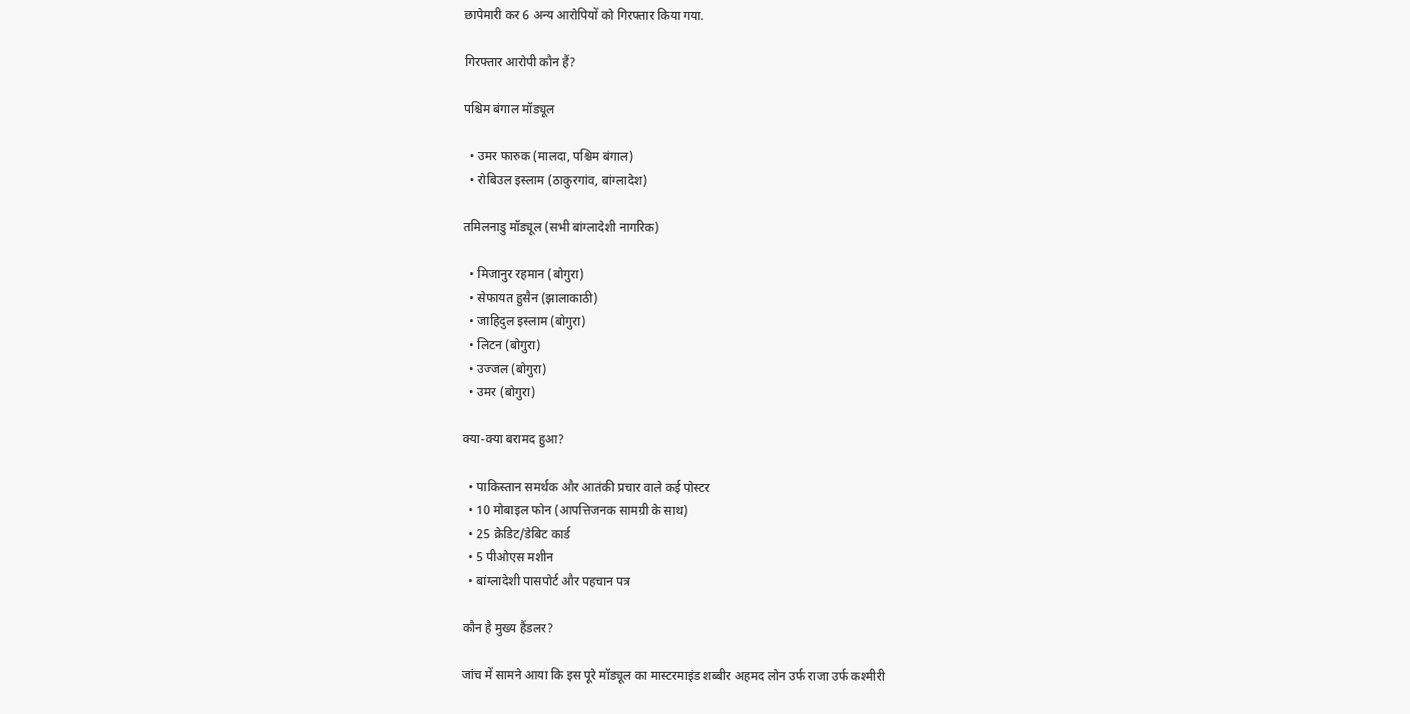छापेमारी कर 6 अन्य आरोपियों को गिरफ्तार किया गया.

गिरफ्तार आरोपी कौन हैं?

पश्चिम बंगाल मॉड्यूल

  • उमर फारुक (मालदा, पश्चिम बंगाल)
  • रोबिउल इस्लाम (ठाकुरगांव, बांग्लादेश)

तमिलनाडु मॉड्यूल (सभी बांग्लादेशी नागरिक)

  • मिजानुर रहमान (बोगुरा)
  • सेफायत हुसैन (झालाकाठी)
  • जाहिदुल इस्लाम (बोगुरा)
  • लिटन (बोगुरा)
  • उज्जल (बोगुरा)
  • उमर (बोगुरा)

क्या-क्या बरामद हुआ?

  • पाकिस्तान समर्थक और आतंकी प्रचार वाले कई पोस्टर
  • 10 मोबाइल फोन (आपत्तिजनक सामग्री के साथ)
  • 25 क्रेडिट/डेबिट कार्ड
  • 5 पीओएस मशीन
  • बांग्लादेशी पासपोर्ट और पहचान पत्र

कौन है मुख्य हैंडलर?

जांच में सामने आया कि इस पूरे मॉड्यूल का मास्टरमाइंड शब्बीर अहमद लोन उर्फ राजा उर्फ कश्मीरी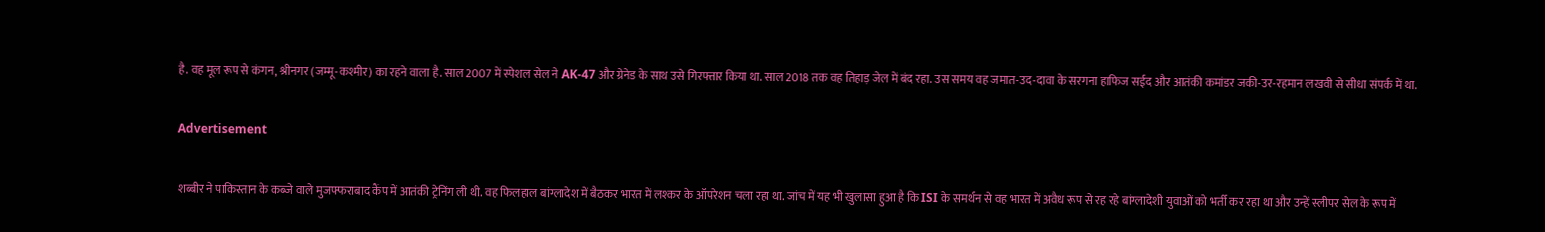है. वह मूल रूप से कंगन, श्रीनगर (जम्मू-कश्मीर) का रहने वाला है. साल 2007 में स्पेशल सेल ने AK-47 और ग्रेनेड के साथ उसे गिरफ्तार किया था. साल 2018 तक वह तिहाड़ जेल में बंद रहा. उस समय वह जमात-उद-दावा के सरगना हाफिज सईद और आतंकी कमांडर जकी-उर-रहमान लखवी से सीधा संपर्क में था.

Advertisement

शब्बीर ने पाकिस्तान के कब्जे वाले मुजफ्फराबाद कैंप में आतंकी ट्रेनिंग ली थी. वह फिलहाल बांग्लादेश में बैठकर भारत में लश्कर के ऑपरेशन चला रहा था. जांच में यह भी खुलासा हुआ है कि ISI के समर्थन से वह भारत में अवैध रूप से रह रहे बांग्लादेशी युवाओं को भर्ती कर रहा था और उन्हें स्लीपर सेल के रूप में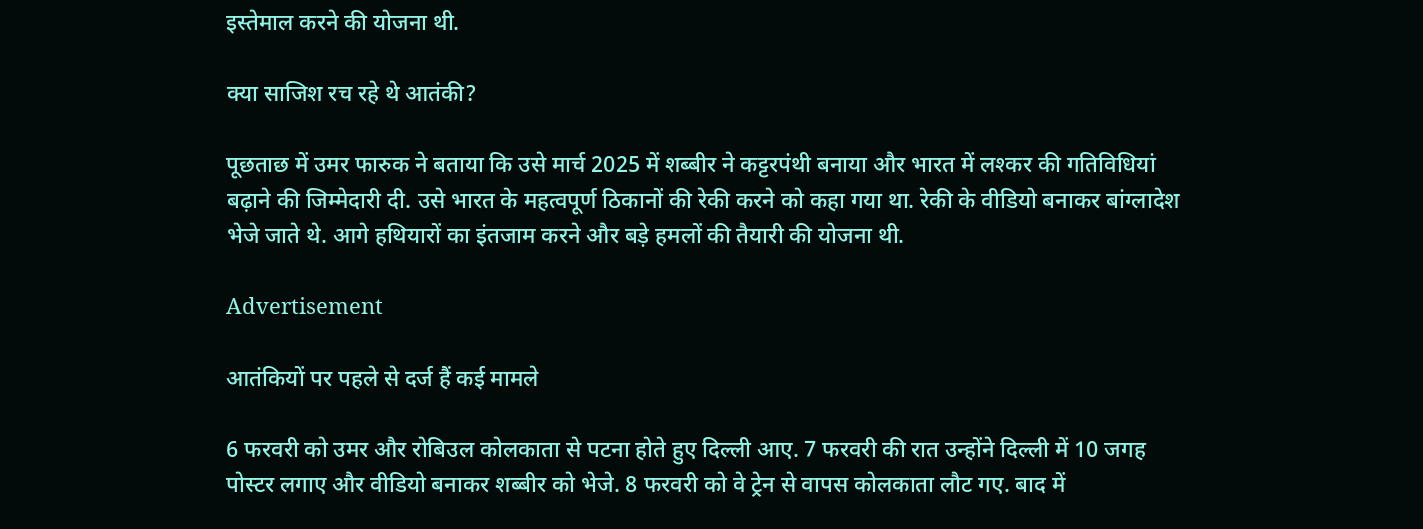इस्तेमाल करने की योजना थी.

क्या साजिश रच रहे थे आतंकी?

पूछताछ में उमर फारुक ने बताया कि उसे मार्च 2025 में शब्बीर ने कट्टरपंथी बनाया और भारत में लश्कर की गतिविधियां बढ़ाने की जिम्मेदारी दी. उसे भारत के महत्वपूर्ण ठिकानों की रेकी करने को कहा गया था. रेकी के वीडियो बनाकर बांग्लादेश भेजे जाते थे. आगे हथियारों का इंतजाम करने और बड़े हमलों की तैयारी की योजना थी.

Advertisement

आतंकियों पर पहले से दर्ज हैं कई मामले

6 फरवरी को उमर और रोबिउल कोलकाता से पटना होते हुए दिल्ली आए. 7 फरवरी की रात उन्होंने दिल्ली में 10 जगह पोस्टर लगाए और वीडियो बनाकर शब्बीर को भेजे. 8 फरवरी को वे ट्रेन से वापस कोलकाता लौट गए. बाद में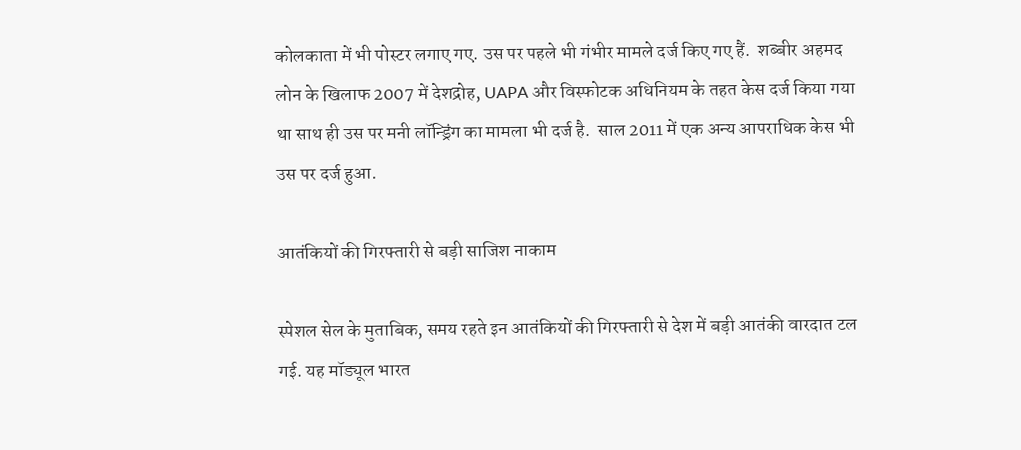कोलकाता में भी पोस्टर लगाए गए. उस पर पहले भी गंभीर मामले दर्ज किए गए हैं.  शब्बीर अहमद लोन के खिलाफ 2007 में देशद्रोह, UAPA और विस्फोटक अधिनियम के तहत केस दर्ज किया गया था साथ ही उस पर मनी लॉन्ड्रिंग का मामला भी दर्ज है.  साल 2011 में एक अन्य आपराधिक केस भी उस पर दर्ज हुआ.

आतंकियों की गिरफ्तारी से बड़ी साजिश नाकाम

स्पेशल सेल के मुताबिक, समय रहते इन आतंकियों की गिरफ्तारी से देश में बड़ी आतंकी वारदात टल गई. यह मॉड्यूल भारत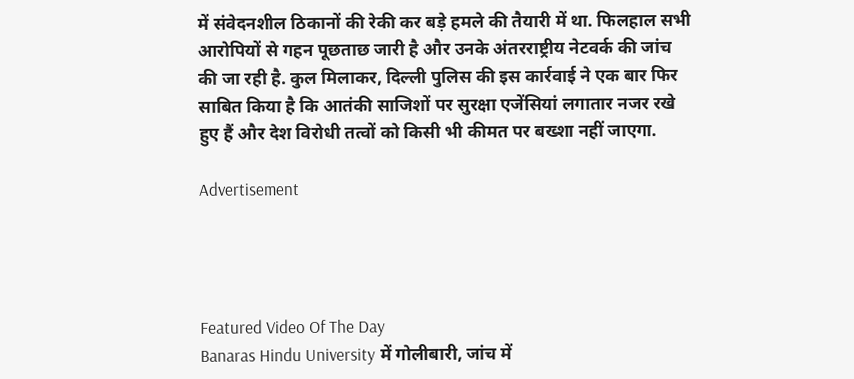में संवेदनशील ठिकानों की रेकी कर बड़े हमले की तैयारी में था. फिलहाल सभी आरोपियों से गहन पूछताछ जारी है और उनके अंतरराष्ट्रीय नेटवर्क की जांच की जा रही है. कुल मिलाकर, दिल्ली पुलिस की इस कार्रवाई ने एक बार फिर साबित किया है कि आतंकी साजिशों पर सुरक्षा एजेंसियां लगातार नजर रखे हुए हैं और देश विरोधी तत्वों को किसी भी कीमत पर बख्शा नहीं जाएगा.

Advertisement




Featured Video Of The Day
Banaras Hindu University में गोलीबारी, जांच में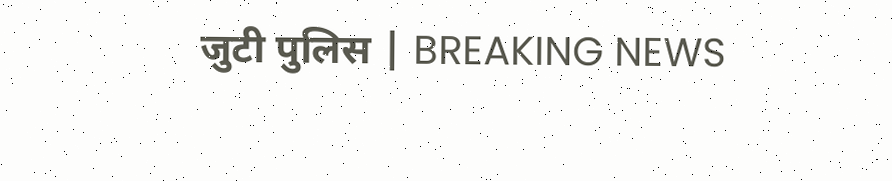जुटी पुलिस | BREAKING NEWS